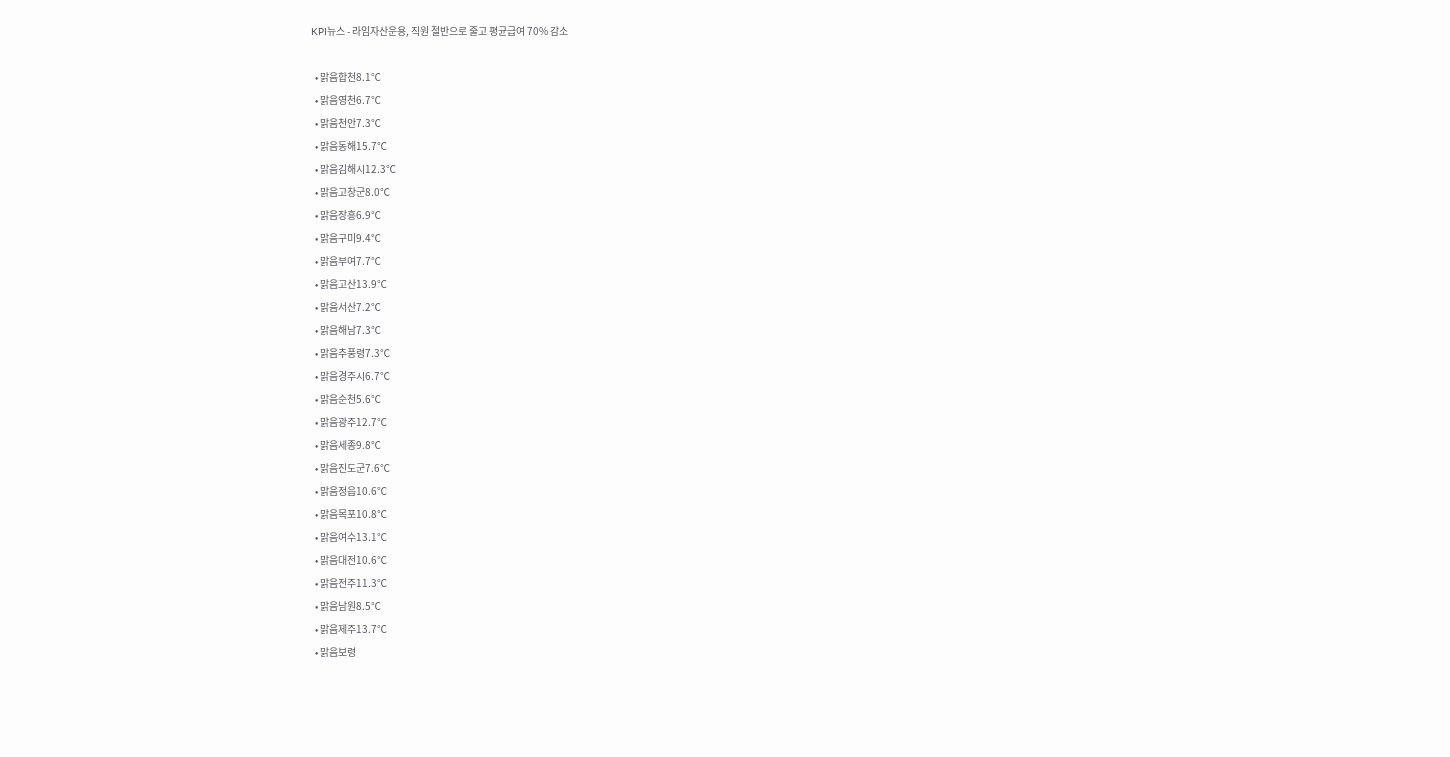KPI뉴스 - 라임자산운용, 직원 절반으로 줄고 평균급여 70% 감소

  • 맑음합천8.1℃
  • 맑음영천6.7℃
  • 맑음천안7.3℃
  • 맑음동해15.7℃
  • 맑음김해시12.3℃
  • 맑음고창군8.0℃
  • 맑음장흥6.9℃
  • 맑음구미9.4℃
  • 맑음부여7.7℃
  • 맑음고산13.9℃
  • 맑음서산7.2℃
  • 맑음해남7.3℃
  • 맑음추풍령7.3℃
  • 맑음경주시6.7℃
  • 맑음순천5.6℃
  • 맑음광주12.7℃
  • 맑음세종9.8℃
  • 맑음진도군7.6℃
  • 맑음정읍10.6℃
  • 맑음목포10.8℃
  • 맑음여수13.1℃
  • 맑음대전10.6℃
  • 맑음전주11.3℃
  • 맑음남원8.5℃
  • 맑음제주13.7℃
  • 맑음보령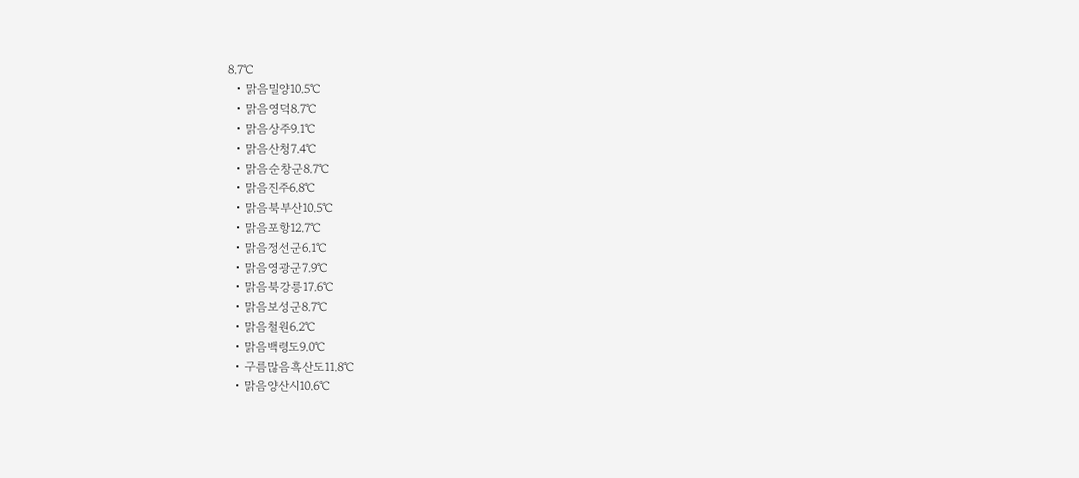8.7℃
  • 맑음밀양10.5℃
  • 맑음영덕8.7℃
  • 맑음상주9.1℃
  • 맑음산청7.4℃
  • 맑음순창군8.7℃
  • 맑음진주6.8℃
  • 맑음북부산10.5℃
  • 맑음포항12.7℃
  • 맑음정선군6.1℃
  • 맑음영광군7.9℃
  • 맑음북강릉17.6℃
  • 맑음보성군8.7℃
  • 맑음철원6.2℃
  • 맑음백령도9.0℃
  • 구름많음흑산도11.8℃
  • 맑음양산시10.6℃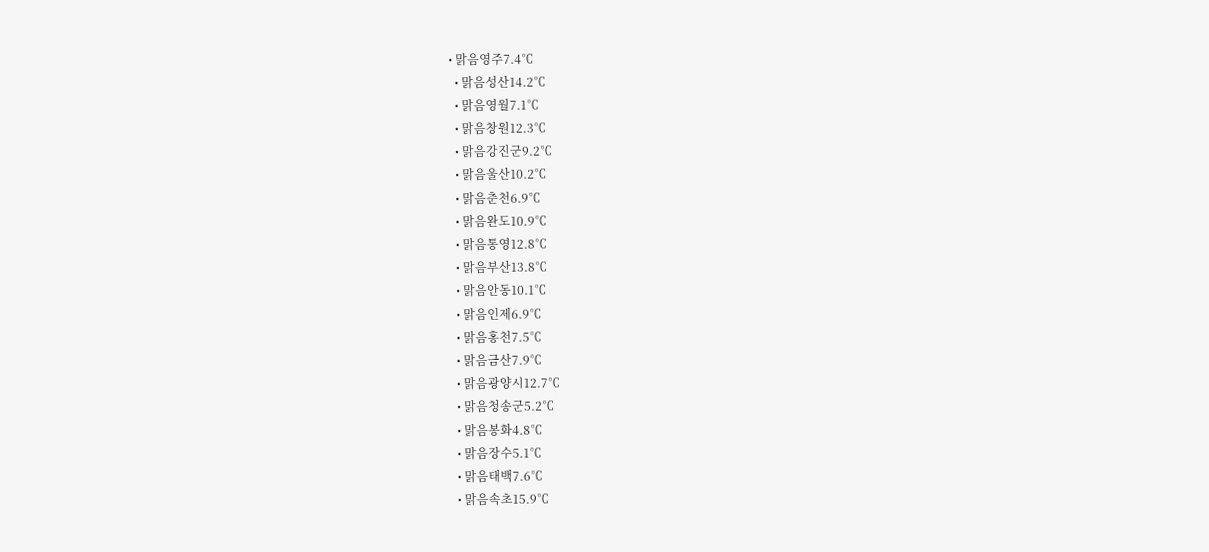• 맑음영주7.4℃
  • 맑음성산14.2℃
  • 맑음영월7.1℃
  • 맑음창원12.3℃
  • 맑음강진군9.2℃
  • 맑음울산10.2℃
  • 맑음춘천6.9℃
  • 맑음완도10.9℃
  • 맑음통영12.8℃
  • 맑음부산13.8℃
  • 맑음안동10.1℃
  • 맑음인제6.9℃
  • 맑음홍천7.5℃
  • 맑음금산7.9℃
  • 맑음광양시12.7℃
  • 맑음청송군5.2℃
  • 맑음봉화4.8℃
  • 맑음장수5.1℃
  • 맑음태백7.6℃
  • 맑음속초15.9℃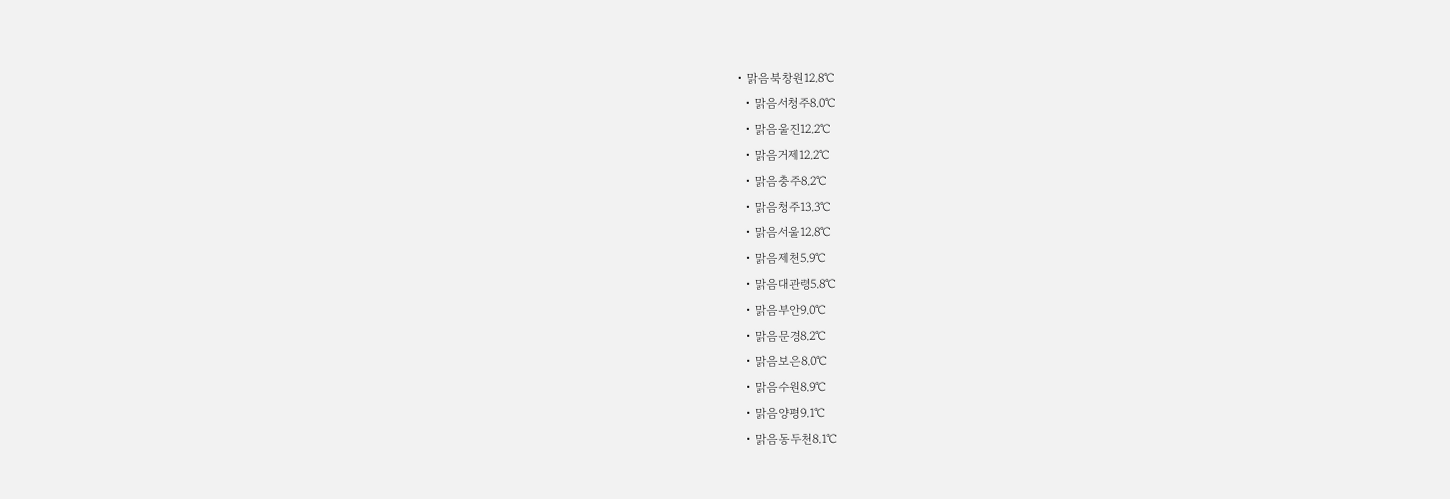• 맑음북창원12.8℃
  • 맑음서청주8.0℃
  • 맑음울진12.2℃
  • 맑음거제12.2℃
  • 맑음충주8.2℃
  • 맑음청주13.3℃
  • 맑음서울12.8℃
  • 맑음제천5.9℃
  • 맑음대관령5.8℃
  • 맑음부안9.0℃
  • 맑음문경8.2℃
  • 맑음보은8.0℃
  • 맑음수원8.9℃
  • 맑음양평9.1℃
  • 맑음동두천8.1℃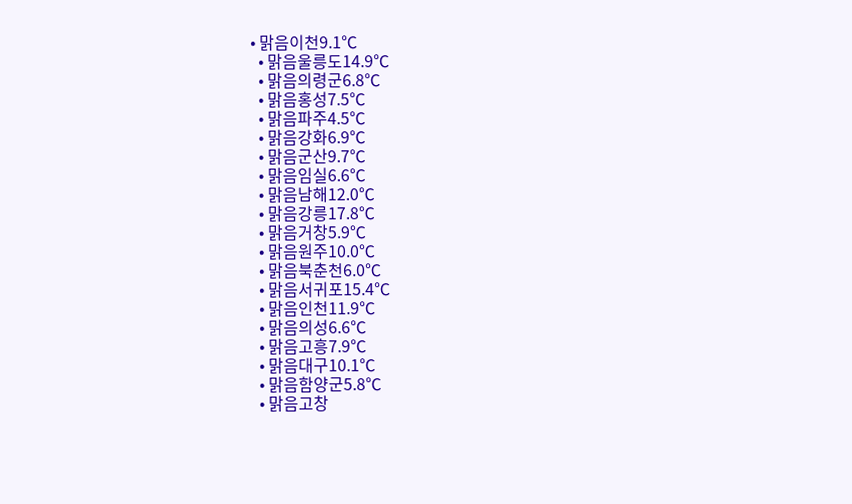• 맑음이천9.1℃
  • 맑음울릉도14.9℃
  • 맑음의령군6.8℃
  • 맑음홍성7.5℃
  • 맑음파주4.5℃
  • 맑음강화6.9℃
  • 맑음군산9.7℃
  • 맑음임실6.6℃
  • 맑음남해12.0℃
  • 맑음강릉17.8℃
  • 맑음거창5.9℃
  • 맑음원주10.0℃
  • 맑음북춘천6.0℃
  • 맑음서귀포15.4℃
  • 맑음인천11.9℃
  • 맑음의성6.6℃
  • 맑음고흥7.9℃
  • 맑음대구10.1℃
  • 맑음함양군5.8℃
  • 맑음고창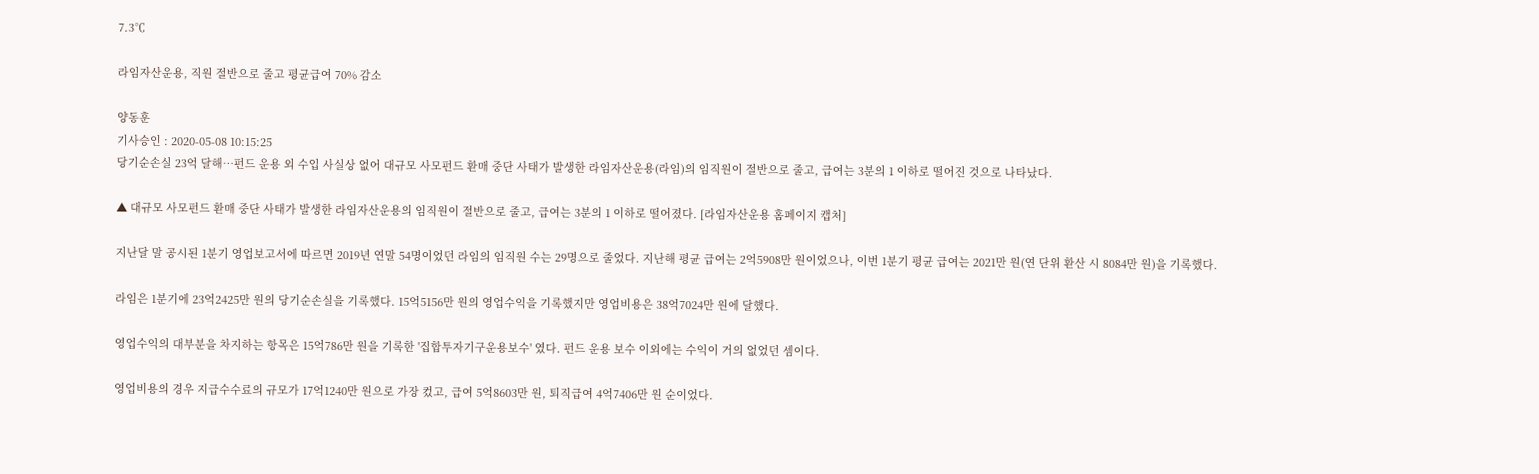7.3℃

라임자산운용, 직원 절반으로 줄고 평균급여 70% 감소

양동훈
기사승인 : 2020-05-08 10:15:25
당기순손실 23억 달해…펀드 운용 외 수입 사실상 없어 대규모 사모펀드 환매 중단 사태가 발생한 라임자산운용(라임)의 임직원이 절반으로 줄고, 급여는 3분의 1 이하로 떨어진 것으로 나타났다.

▲ 대규모 사모펀드 환매 중단 사태가 발생한 라임자산운용의 임직원이 절반으로 줄고, 급여는 3분의 1 이하로 떨어졌다. [라임자산운용 홈페이지 캡처]

지난달 말 공시된 1분기 영업보고서에 따르면 2019년 연말 54명이었던 라임의 임직원 수는 29명으로 줄었다. 지난해 평균 급여는 2억5908만 원이었으나, 이번 1분기 평균 급여는 2021만 원(연 단위 환산 시 8084만 원)을 기록했다.

라임은 1분기에 23억2425만 원의 당기순손실을 기록했다. 15억5156만 원의 영업수익을 기록했지만 영업비용은 38억7024만 원에 달했다.

영업수익의 대부분을 차지하는 항목은 15억786만 원을 기록한 '집합투자기구운용보수' 였다. 펀드 운용 보수 이외에는 수익이 거의 없었던 셈이다.

영업비용의 경우 지급수수료의 규모가 17억1240만 원으로 가장 컸고, 급여 5억8603만 원, 퇴직급여 4억7406만 원 순이었다.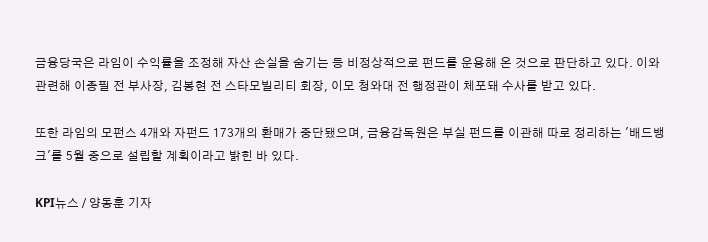금융당국은 라임이 수익률을 조정해 자산 손실을 숨기는 등 비정상적으로 펀드를 운용해 온 것으로 판단하고 있다. 이와 관련해 이종필 전 부사장, 김봉현 전 스타모빌리티 회장, 이모 청와대 전 행정관이 체포돼 수사를 받고 있다.

또한 라임의 모펀스 4개와 자펀드 173개의 환매가 중단됐으며, 금융감독원은 부실 펀드를 이관해 따로 정리하는 '배드뱅크'를 5월 중으로 설립할 계획이라고 밝힌 바 있다.

KPI뉴스 / 양동훈 기자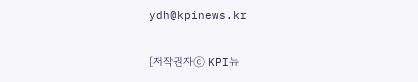ydh@kpinews.kr

[저작권자ⓒ KPI뉴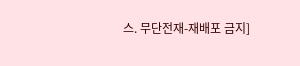스. 무단전재-재배포 금지]